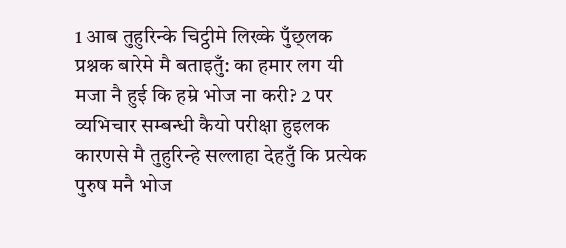1 आब तुहुरिन्के चिट्ठीमे लिख्के पुँछ्लक प्रश्नक बारेमे मै बताइतुँ: का हमार लग यी मजा नै हुई कि हम्रे भोज ना करी? 2 पर व्यभिचार सम्बन्धी कैयो परीक्षा हुइलक कारणसे मै तुहुरिन्हे सल्लाहा देहतुँ कि प्रत्येक पुरुष मनै भोज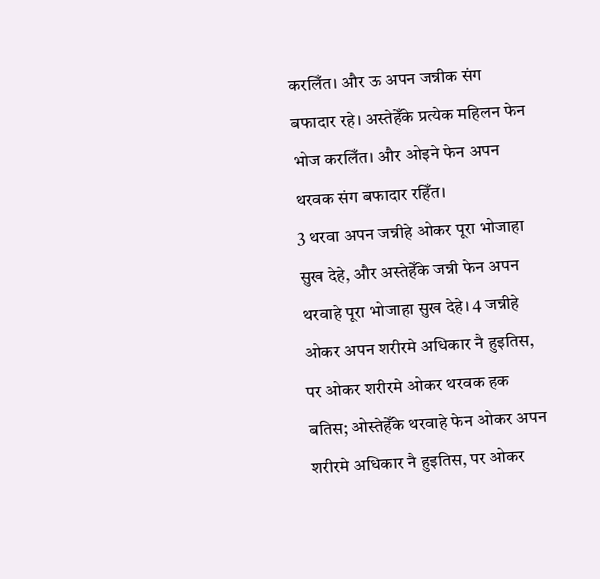करलिँत। और ऊ अपन जन्नीक संग बफादार रहे। अस्तेहेँके प्रत्येक महिलन फेन भोज करलिँत। और ओइने फेन अपन थरवक संग बफादार रहिँत।
3 थरवा अपन जन्नीहे ओकर पूरा भोजाहा सुख देहे, और अस्तेहेँके जन्नी फेन अपन थरवाहे पूरा भोजाहा सुख देहे। 4 जन्नीहे ओकर अपन शरीरमे अधिकार नै हुइतिस, पर ओकर शरीरमे ओकर थरवक हक बतिस; ओस्तेहेँके थरवाहे फेन ओकर अपन शरीरमे अधिकार नै हुइतिस, पर ओकर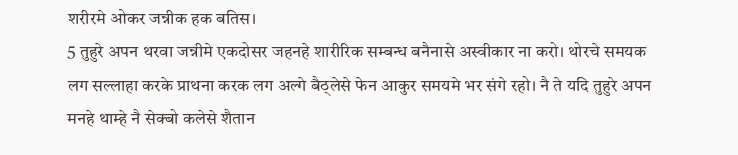शरीरमे ओकर जन्नीक हक बतिस।
5 तुहुरे अपन थरवा जन्नीमे एकदोसर जहनहे शारीरिक सम्बन्ध बनैनासे अस्वीकार ना करो। थोरचे समयक लग सल्लाहा करके प्राथना करक लग अल्गे बैठ्लेसे फेन आकुर समयमे भर संगे रहो। नै ते यदि तुहुरे अपन मनहे थाम्हे नै सेक्बो कलेसे शैतान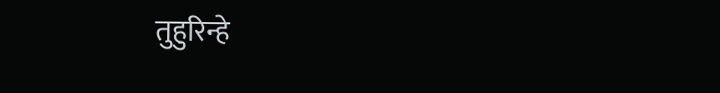तुहुरिन्हे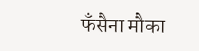फँसैना मौका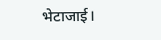भेटाजाई।